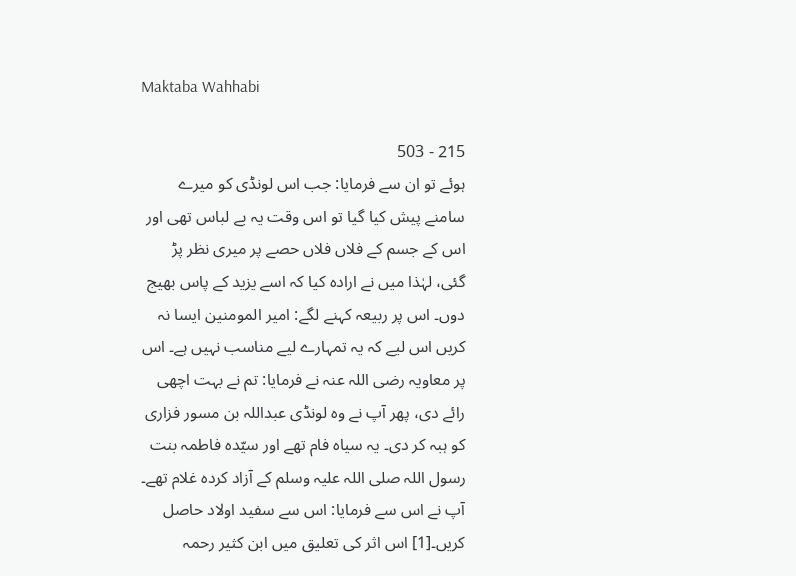Maktaba Wahhabi

215 - 503
ہوئے تو ان سے فرمایا: جب اس لونڈی کو میرے سامنے پیش کیا گیا تو اس وقت یہ بے لباس تھی اور اس کے جسم کے فلاں فلاں حصے پر میری نظر پڑ گئی، لہٰذا میں نے ارادہ کیا کہ اسے یزید کے پاس بھیج دوں۔ اس پر ربیعہ کہنے لگے: امیر المومنین ایسا نہ کریں اس لیے کہ یہ تمہارے لیے مناسب نہیں ہے۔ اس پر معاویہ رضی اللہ عنہ نے فرمایا: تم نے بہت اچھی رائے دی، پھر آپ نے وہ لونڈی عبداللہ بن مسور فزاری کو ہبہ کر دی۔ یہ سیاہ فام تھے اور سیّدہ فاطمہ بنت رسول اللہ صلی اللہ علیہ وسلم کے آزاد کردہ غلام تھے۔ آپ نے اس سے فرمایا: اس سے سفید اولاد حاصل کریں۔[1] اس اثر کی تعلیق میں ابن کثیر رحمہ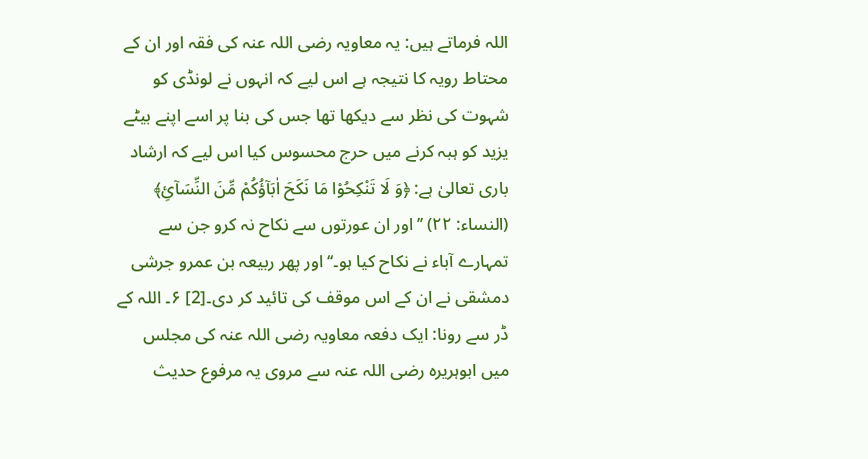اللہ فرماتے ہیں: یہ معاویہ رضی اللہ عنہ کی فقہ اور ان کے محتاط رویہ کا نتیجہ ہے اس لیے کہ انہوں نے لونڈی کو شہوت کی نظر سے دیکھا تھا جس کی بنا پر اسے اپنے بیٹے یزید کو ہبہ کرنے میں حرج محسوس کیا اس لیے کہ ارشاد باری تعالیٰ ہے: ﴿وَ لَا تَنْکِحُوْا مَا نَکَحَ اٰبَآؤُکُمْ مِّنَ النِّسَآئِ﴾ (النساء: ۲۲) ’’اور ان عورتوں سے نکاح نہ کرو جن سے تمہارے آباء نے نکاح کیا ہو۔‘‘ اور پھر ربیعہ بن عمرو جرشی دمشقی نے ان کے اس موقف کی تائید کر دی۔[2] ۶۔ اللہ کے ڈر سے رونا: ایک دفعہ معاویہ رضی اللہ عنہ کی مجلس میں ابوہریرہ رضی اللہ عنہ سے مروی یہ مرفوع حدیث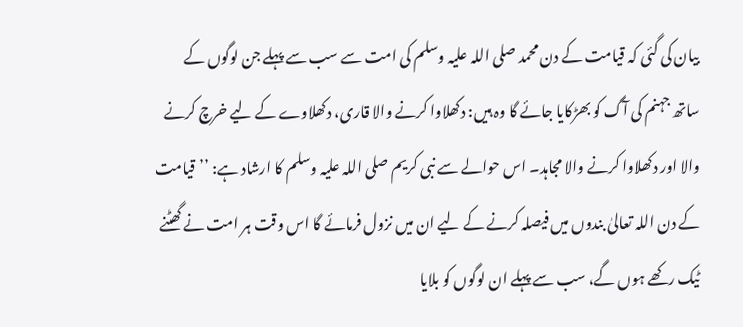بیان کی گئی کہ قیامت کے دن محمد صلی اللہ علیہ وسلم کی امت سے سب سے پہلے جن لوگوں کے ساتھ جہنم کی آگ کو بھڑکایا جائے گا وہ ہیں: دکھلاوا کرنے والا قاری، دکھلاوے کے لیے خرچ کرنے والا اور دکھلاوا کرنے والا مجاہد۔ اس حوالے سے نبی کریم صلی اللہ علیہ وسلم کا ارشاد ہے: ’’قیامت کے دن اللہ تعالیٰ بندوں میں فیصلہ کرنے کے لیے ان میں نزول فرمائے گا اس وقت ہر امت نے گھٹنے ٹیک رکھے ہوں گے، سب سے پہلے ان لوگوں کو بلایا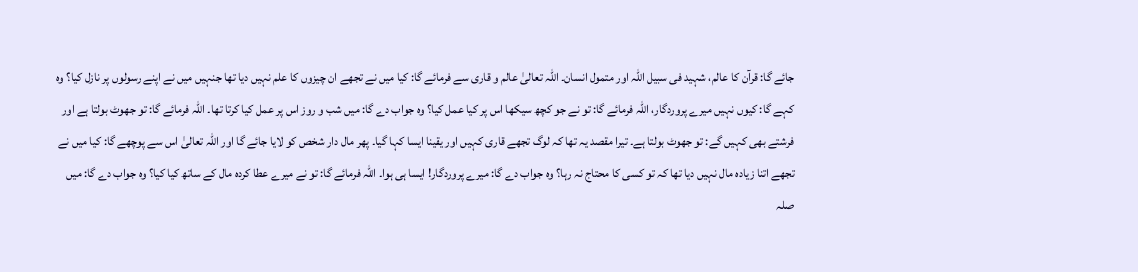جائے گا: قرآن کا عالم، شہید فی سبیل اللہ اور متمول انسان۔ اللہ تعالیٰ عالم و قاری سے فرمائے گا: کیا میں نے تجھے ان چیزوں کا علم نہیں دیا تھا جنہیں میں نے اپنے رسولوں پر نازل کیا؟ وہ کہے گا: کیوں نہیں میرے پروردگار، اللہ فرمائے گا: تو نے جو کچھ سیکھا اس پر کیا عمل کیا؟ وہ جواب دے گا: میں شب و روز اس پر عمل کیا کرتا تھا۔ اللہ فرمائے گا: تو جھوٹ بولتا ہے اور فرشتے بھی کہیں گے: تو جھوٹ بولتا ہے۔ تیرا مقصد یہ تھا کہ لوگ تجھے قاری کہیں اور یقینا ایسا کہا گیا۔ پھر مال دار شخص کو لایا جائے گا اور اللہ تعالیٰ اس سے پوچھے گا: کیا میں نے تجھے اتنا زیادہ مال نہیں دیا تھا کہ تو کسی کا محتاج نہ رہا؟ وہ جواب دے گا: میرے پروردگار! ایسا ہی ہوا۔ اللہ فرمائے گا: تو نے میرے عطا کردہ مال کے ساتھ کیا کیا؟ وہ جواب دے گا: میں صلہ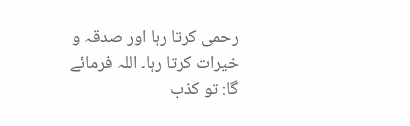رحمی کرتا رہا اور صدقہ و خیرات کرتا رہا۔ اللہ فرمائے گا: تو کذب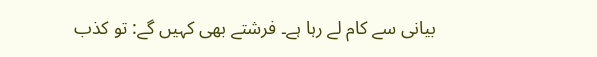بیانی سے کام لے رہا ہے۔ فرشتے بھی کہیں گے: تو کذب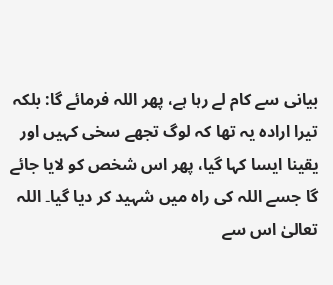بیانی سے کام لے رہا ہے، پھر اللہ فرمائے گا: بلکہ تیرا ارادہ یہ تھا کہ لوگ تجھے سخی کہیں اور یقینا ایسا کہا گیا، پھر اس شخص کو لایا جائے گا جسے اللہ کی راہ میں شہید کر دیا گیا۔ اللہ تعالیٰ اس سے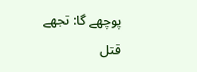پوچھے گا: تجھے قتل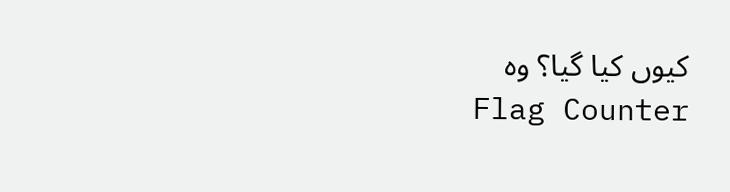کیوں کیا گیا؟ وہ
Flag Counter